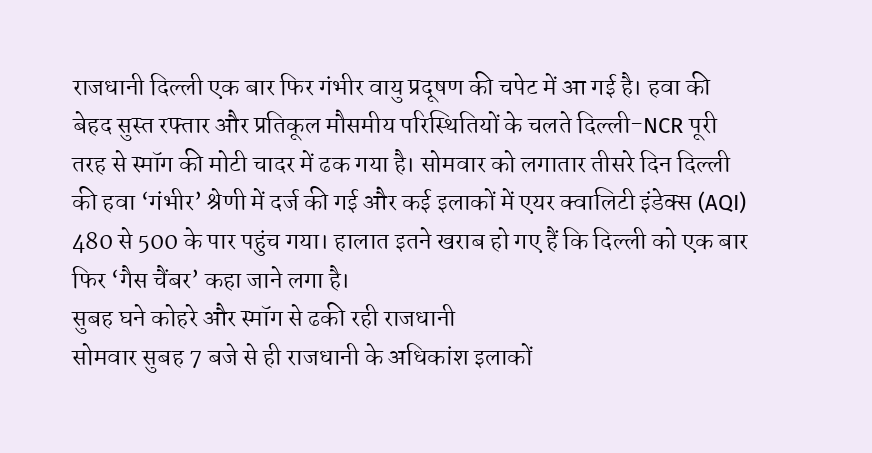राजधानी दिल्ली एक बार फिर गंभीर वायु प्रदूषण की चपेट में आ गई है। हवा की बेहद सुस्त रफ्तार और प्रतिकूल मौसमीय परिस्थितियों के चलते दिल्ली-NCR पूरी तरह से स्मॉग की मोटी चादर में ढक गया है। सोमवार को लगातार तीसरे दिन दिल्ली की हवा ‘गंभीर’ श्रेणी में दर्ज की गई और कई इलाकों में एयर क्वालिटी इंडेक्स (AQI) 480 से 500 के पार पहुंच गया। हालात इतने खराब हो गए हैं कि दिल्ली को एक बार फिर ‘गैस चैंबर’ कहा जाने लगा है।
सुबह घने कोहरे और स्मॉग से ढकी रही राजधानी
सोमवार सुबह 7 बजे से ही राजधानी के अधिकांश इलाकों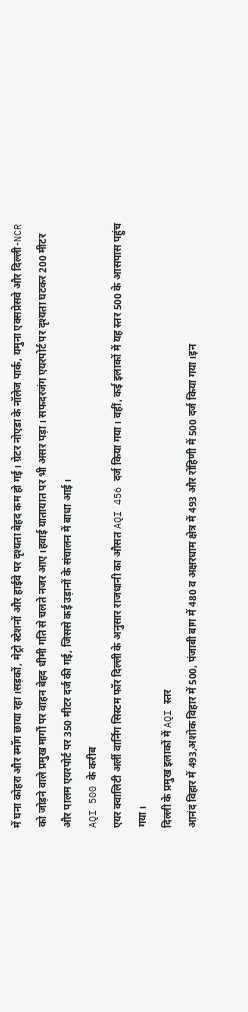में घना कोहरा और स्मॉग छाया रहा।सड़कों, मेट्रो स्टेशनों और हाईवे पर दृश्यता बेहद कम हो गई। ग्रेटर नोएडा के नॉलेज पार्क, यमुना एक्सप्रेसवे और दिल्ली-NCR को जोड़ने वाले प्रमुख मार्गों पर वाहन बेहद धीमी गति से चलते नजर आए।हवाई यातायात पर भी असर पड़ा। सफदरजंग एयरपोर्ट पर दृश्यता घटकर 200 मीटर और पालम एयरपोर्ट पर 350 मीटर दर्ज की गई, जिससे कई उड़ानों के संचालन में बाधा आई।
AQI 500 के करीब
एयर क्वालिटी अर्ली वार्निंग सिस्टम फॉर दिल्ली के अनुसार राजधानी का औसत AQI 456 दर्ज किया गया। वहीं, कई इलाकों में यह स्तर 500 के आसपास पहुंच गया।
दिल्ली के प्रमुख इलाकों में AQI स्तर
आनंद विहार में 493,अशोक विहार में 500, पंजाबी बाग में 480 व अक्षरधाम क्षेत्र में 493 और रोहिणी में 500 दर्ज किया गया।इन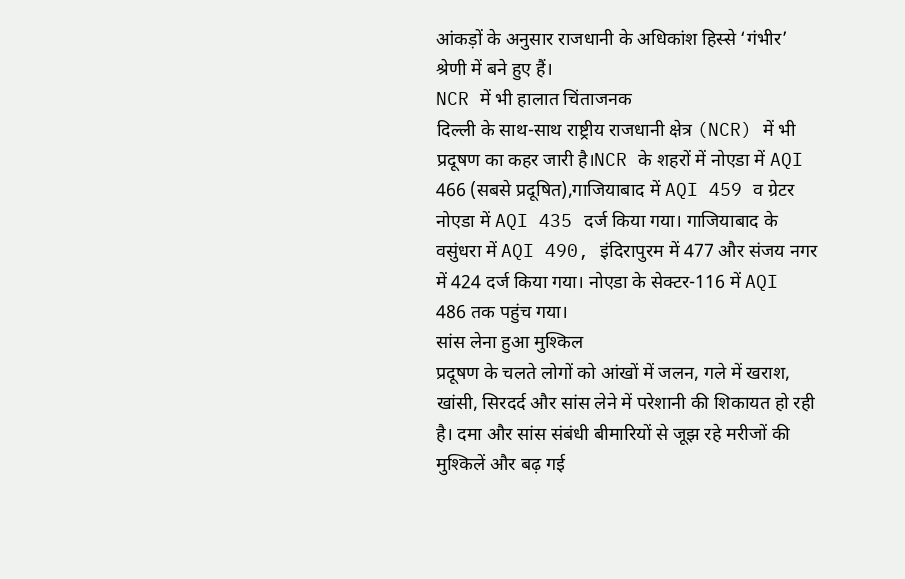आंकड़ों के अनुसार राजधानी के अधिकांश हिस्से ‘गंभीर’ श्रेणी में बने हुए हैं।
NCR में भी हालात चिंताजनक
दिल्ली के साथ-साथ राष्ट्रीय राजधानी क्षेत्र (NCR) में भी प्रदूषण का कहर जारी है।NCR के शहरों में नोएडा में AQI 466 (सबसे प्रदूषित),गाजियाबाद में AQI 459 व ग्रेटर नोएडा में AQI 435 दर्ज किया गया। गाजियाबाद के वसुंधरा में AQI 490, इंदिरापुरम में 477 और संजय नगर में 424 दर्ज किया गया। नोएडा के सेक्टर-116 में AQI 486 तक पहुंच गया।
सांस लेना हुआ मुश्किल
प्रदूषण के चलते लोगों को आंखों में जलन, गले में खराश, खांसी, सिरदर्द और सांस लेने में परेशानी की शिकायत हो रही है। दमा और सांस संबंधी बीमारियों से जूझ रहे मरीजों की मुश्किलें और बढ़ गई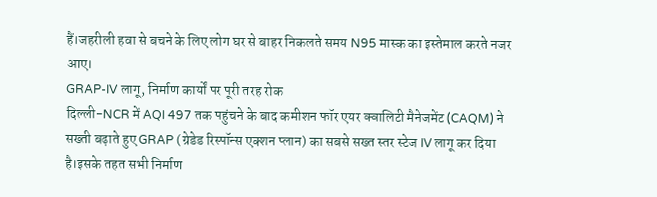हैं।जहरीली हवा से बचने के लिए लोग घर से बाहर निकलते समय N95 मास्क का इस्तेमाल करते नजर आए।
GRAP-IV लागू, निर्माण कार्यों पर पूरी तरह रोक
दिल्ली-NCR में AQI 497 तक पहुंचने के बाद कमीशन फॉर एयर क्वालिटी मैनेजमेंट (CAQM) ने सख्ती बढ़ाते हुए GRAP (ग्रेडेड रिस्पॉन्स एक्शन प्लान) का सबसे सख्त स्तर स्टेज IV लागू कर दिया है।इसके तहत सभी निर्माण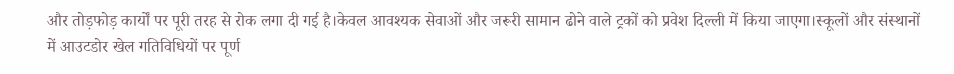और तोड़फोड़ कार्यों पर पूरी तरह से रोक लगा दी गई है।केवल आवश्यक सेवाओं और जरूरी सामान ढोने वाले ट्रकों को प्रवेश दिल्ली में किया जाएगा।स्कूलों और संस्थानों में आउटडोर खेल गतिविधियों पर पूर्ण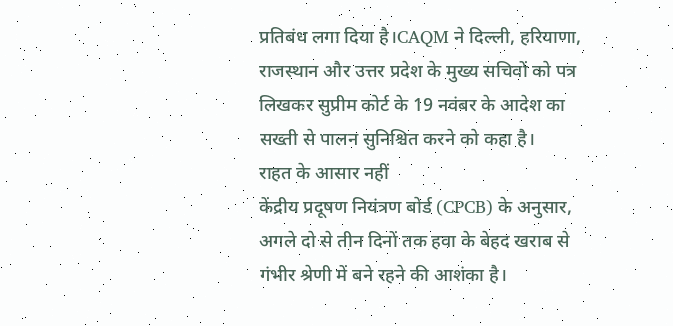प्रतिबंध लगा दिया है।CAQM ने दिल्ली, हरियाणा, राजस्थान और उत्तर प्रदेश के मुख्य सचिवों को पत्र लिखकर सुप्रीम कोर्ट के 19 नवंबर के आदेश का सख्ती से पालन सुनिश्चित करने को कहा है।
राहत के आसार नहीं
केंद्रीय प्रदूषण नियंत्रण बोर्ड (CPCB) के अनुसार, अगले दो से तीन दिनों तक हवा के बेहद खराब से गंभीर श्रेणी में बने रहने की आशंका है।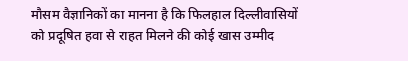मौसम वैज्ञानिकों का मानना है कि फिलहाल दिल्लीवासियों को प्रदूषित हवा से राहत मिलने की कोई खास उम्मीद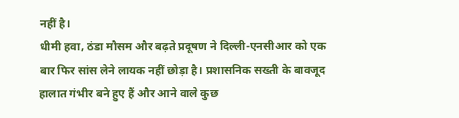नहीं है।
धीमी हवा, ठंडा मौसम और बढ़ते प्रदूषण ने दिल्ली-एनसीआर को एक बार फिर सांस लेने लायक नहीं छोड़ा है। प्रशासनिक सख्ती के बावजूद हालात गंभीर बने हुए हैं और आने वाले कुछ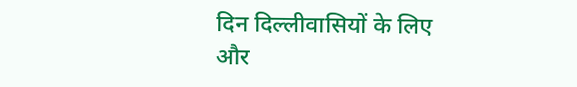दिन दिल्लीवासियों के लिए और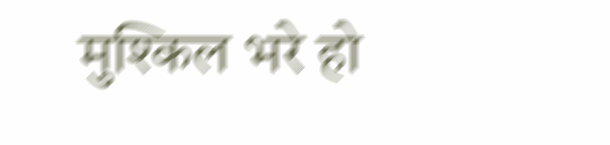मुश्किल भरे हो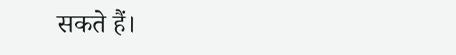सकते हैं।